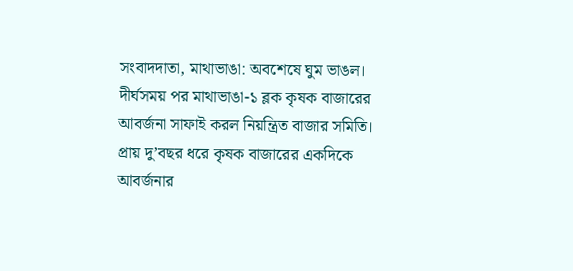সংবাদদাতা, মাথাভাঙা: অবশেষে ঘুম ভাঙল। দীর্ঘসময় পর মাথাভাঙা-১ ব্লক কৃষক বাজারের আবর্জনা সাফাই করল নিয়ন্ত্রিত বাজার সমিতি। প্রায় দু’বছর ধরে কৃষক বাজারের একদিকে আবর্জনার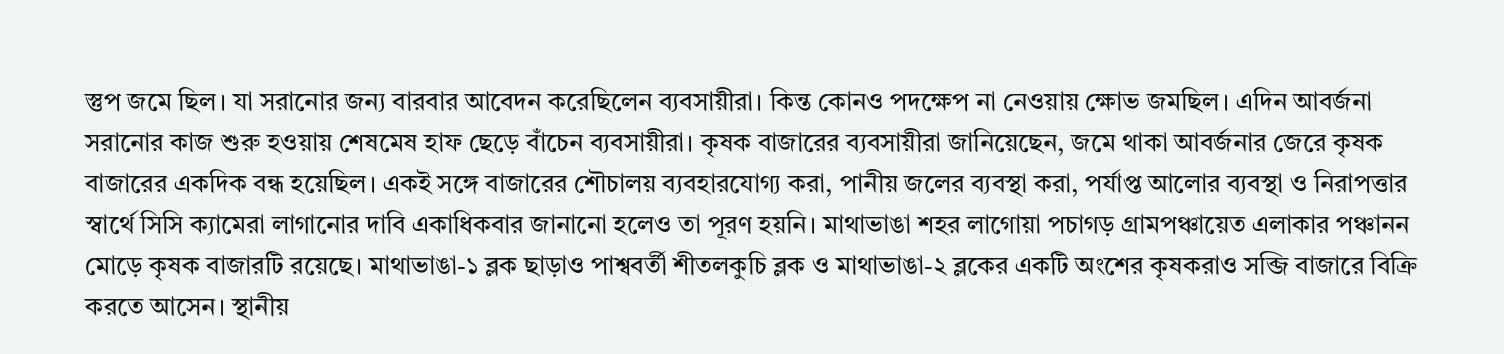স্তুপ জমে ছিল। যা সরানোর জন্য বারবার আবেদন করেছিলেন ব্যবসায়ীরা। কিন্ত কোনও পদক্ষেপ না নেওয়ায় ক্ষোভ জমছিল। এদিন আবর্জনা সরানোর কাজ শুরু হওয়ায় শেষমেষ হাফ ছেড়ে বাঁচেন ব্যবসায়ীরা। কৃষক বাজারের ব্যবসায়ীরা জানিয়েছেন, জমে থাকা আবর্জনার জেরে কৃষক বাজারের একদিক বন্ধ হয়েছিল। একই সঙ্গে বাজারের শৌচালয় ব্যবহারযোগ্য করা, পানীয় জলের ব্যবস্থা করা, পর্যাপ্ত আলোর ব্যবস্থা ও নিরাপত্তার স্বার্থে সিসি ক্যামেরা লাগানোর দাবি একাধিকবার জানানো হলেও তা পূরণ হয়নি। মাথাভাঙা শহর লাগোয়া পচাগড় গ্রামপঞ্চায়েত এলাকার পঞ্চানন মোড়ে কৃষক বাজারটি রয়েছে। মাথাভাঙা-১ ব্লক ছাড়াও পাশ্ববর্তী শীতলকুচি ব্লক ও মাথাভাঙা-২ ব্লকের একটি অংশের কৃষকরাও সব্জি বাজারে বিক্রি করতে আসেন। স্থানীয়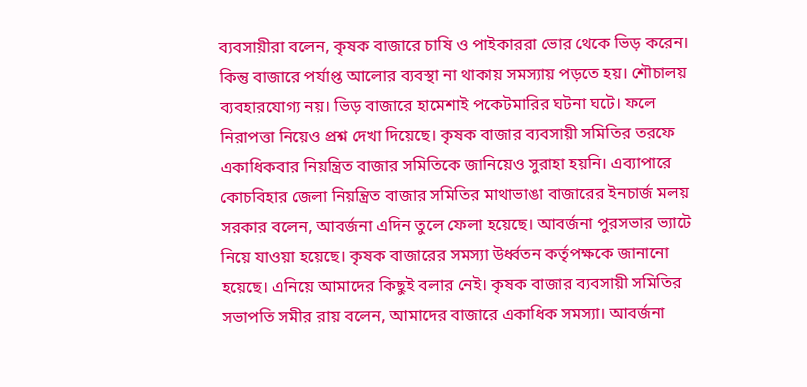ব্যবসায়ীরা বলেন, কৃষক বাজারে চাষি ও পাইকাররা ভোর থেকে ভিড় করেন। কিন্তু বাজারে পর্যাপ্ত আলোর ব্যবস্থা না থাকায় সমস্যায় পড়তে হয়। শৌচালয় ব্যবহারযোগ্য নয়। ভিড় বাজারে হামেশাই পকেটমারির ঘটনা ঘটে। ফলে নিরাপত্তা নিয়েও প্রশ্ন দেখা দিয়েছে। কৃষক বাজার ব্যবসায়ী সমিতির তরফে একাধিকবার নিয়ন্ত্রিত বাজার সমিতিকে জানিয়েও সুরাহা হয়নি। এব্যাপারে কোচবিহার জেলা নিয়ন্ত্রিত বাজার সমিতির মাথাভাঙা বাজারের ইনচার্জ মলয় সরকার বলেন, আবর্জনা এদিন তুলে ফেলা হয়েছে। আবর্জনা পুরসভার ভ্যাটে নিয়ে যাওয়া হয়েছে। কৃষক বাজারের সমস্যা উর্ধ্বতন কর্তৃপক্ষকে জানানো হয়েছে। এনিয়ে আমাদের কিছুই বলার নেই। কৃষক বাজার ব্যবসায়ী সমিতির সভাপতি সমীর রায় বলেন, আমাদের বাজারে একাধিক সমস্যা। আবর্জনা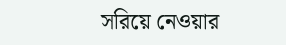সরিয়ে নেওয়ার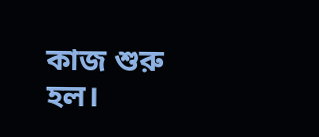কাজ শুরু হল।